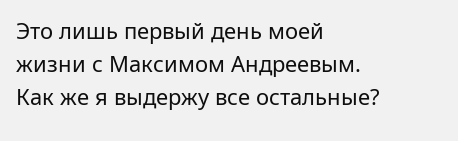Это лишь первый день моей жизни с Максимом Андреевым. Как же я выдержу все остальные?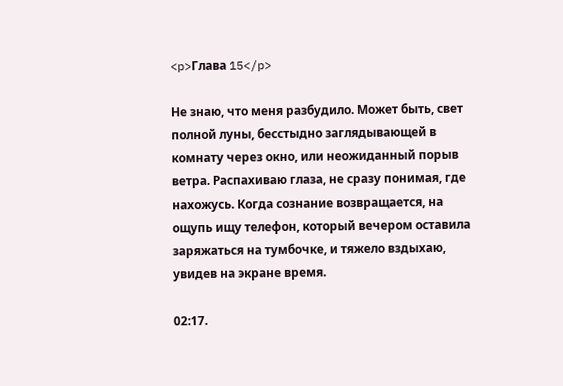<p>Глава 15</p>

Не знаю, что меня разбудило. Может быть, свет полной луны, бесстыдно заглядывающей в комнату через окно, или неожиданный порыв ветра. Распахиваю глаза, не сразу понимая, где нахожусь. Когда сознание возвращается, на ощупь ищу телефон, который вечером оставила заряжаться на тумбочке, и тяжело вздыхаю, увидев на экране время.

02:17.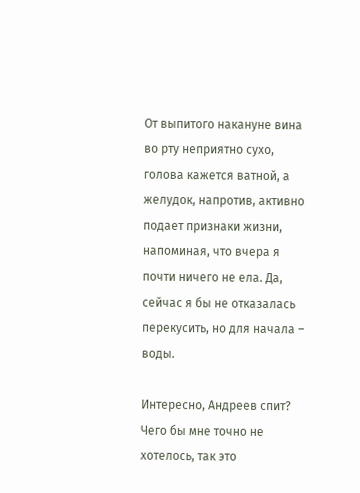От выпитого накануне вина во рту неприятно сухо, голова кажется ватной, а желудок, напротив, активно подает признаки жизни, напоминая, что вчера я почти ничего не ела. Да, сейчас я бы не отказалась перекусить, но для начала – воды.

Интересно, Андреев спит? Чего бы мне точно не хотелось, так это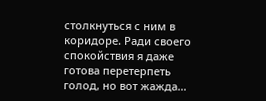столкнуться с ним в коридоре. Ради своего спокойствия я даже готова перетерпеть голод, но вот жажда…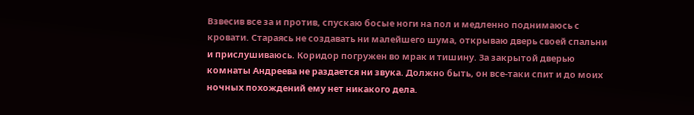Взвесив все за и против, спускаю босые ноги на пол и медленно поднимаюсь с кровати. Стараясь не создавать ни малейшего шума, открываю дверь своей спальни и прислушиваюсь. Коридор погружен во мрак и тишину. За закрытой дверью комнаты Андреева не раздается ни звука. Должно быть, он все-таки спит и до моих ночных похождений ему нет никакого дела.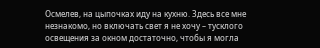Осмелев, на цыпочках иду на кухню. Здесь все мне незнакомо, но включать свет я не хочу – тусклого освещения за окном достаточно, чтобы я могла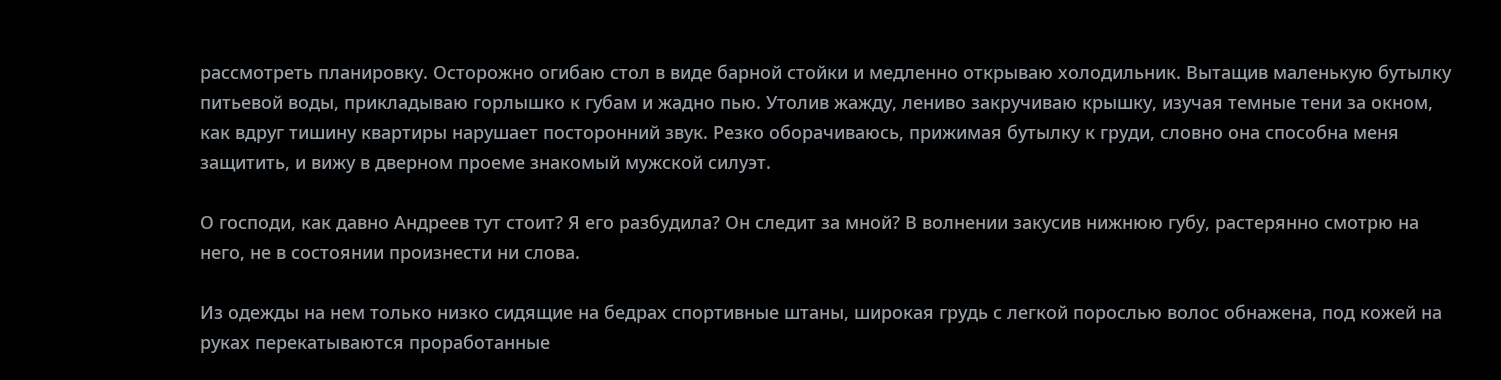рассмотреть планировку. Осторожно огибаю стол в виде барной стойки и медленно открываю холодильник. Вытащив маленькую бутылку питьевой воды, прикладываю горлышко к губам и жадно пью. Утолив жажду, лениво закручиваю крышку, изучая темные тени за окном, как вдруг тишину квартиры нарушает посторонний звук. Резко оборачиваюсь, прижимая бутылку к груди, словно она способна меня защитить, и вижу в дверном проеме знакомый мужской силуэт.

О господи, как давно Андреев тут стоит? Я его разбудила? Он следит за мной? В волнении закусив нижнюю губу, растерянно смотрю на него, не в состоянии произнести ни слова.

Из одежды на нем только низко сидящие на бедрах спортивные штаны, широкая грудь с легкой порослью волос обнажена, под кожей на руках перекатываются проработанные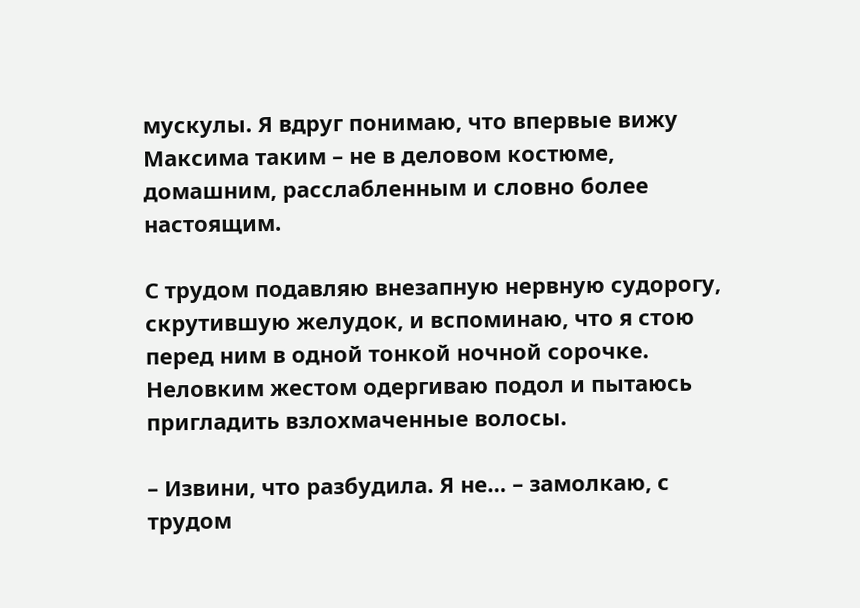мускулы. Я вдруг понимаю, что впервые вижу Максима таким – не в деловом костюме, домашним, расслабленным и словно более настоящим.

С трудом подавляю внезапную нервную судорогу, скрутившую желудок, и вспоминаю, что я стою перед ним в одной тонкой ночной сорочке. Неловким жестом одергиваю подол и пытаюсь пригладить взлохмаченные волосы.

– Извини, что разбудила. Я не… – замолкаю, с трудом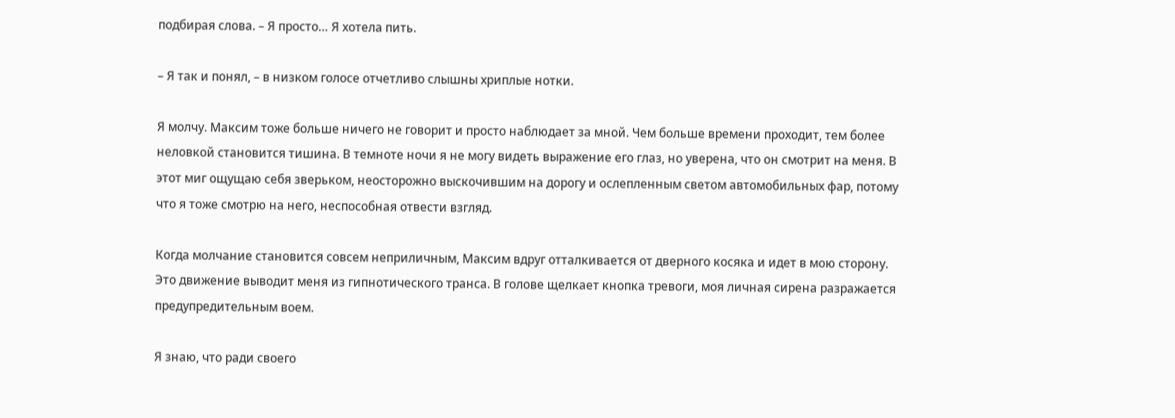подбирая слова. – Я просто… Я хотела пить.

– Я так и понял, – в низком голосе отчетливо слышны хриплые нотки.

Я молчу. Максим тоже больше ничего не говорит и просто наблюдает за мной. Чем больше времени проходит, тем более неловкой становится тишина. В темноте ночи я не могу видеть выражение его глаз, но уверена, что он смотрит на меня. В этот миг ощущаю себя зверьком, неосторожно выскочившим на дорогу и ослепленным светом автомобильных фар, потому что я тоже смотрю на него, неспособная отвести взгляд.

Когда молчание становится совсем неприличным, Максим вдруг отталкивается от дверного косяка и идет в мою сторону. Это движение выводит меня из гипнотического транса. В голове щелкает кнопка тревоги, моя личная сирена разражается предупредительным воем.

Я знаю, что ради своего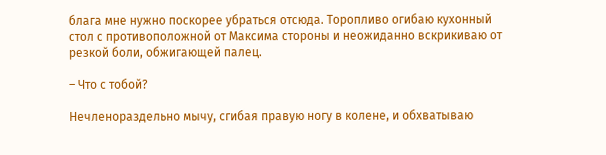блага мне нужно поскорее убраться отсюда. Торопливо огибаю кухонный стол с противоположной от Максима стороны и неожиданно вскрикиваю от резкой боли, обжигающей палец.

– Что с тобой?

Нечленораздельно мычу, сгибая правую ногу в колене, и обхватываю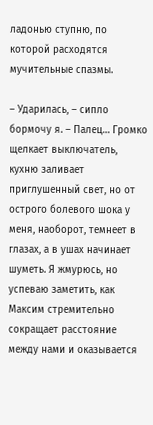ладонью ступню, по которой расходятся мучительные спазмы.

– Ударилась, – сипло бормочу я. – Палец… Громко щелкает выключатель, кухню заливает приглушенный свет, но от острого болевого шока у меня, наоборот, темнеет в глазах, а в ушах начинает шуметь. Я жмурюсь, но успеваю заметить, как Максим стремительно сокращает расстояние между нами и оказывается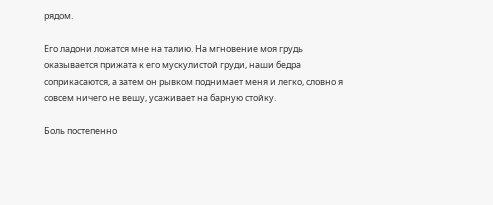рядом.

Его ладони ложатся мне на талию. На мгновение моя грудь оказывается прижата к его мускулистой груди, наши бедра соприкасаются, а затем он рывком поднимает меня и легко, словно я совсем ничего не вешу, усаживает на барную стойку.

Боль постепенно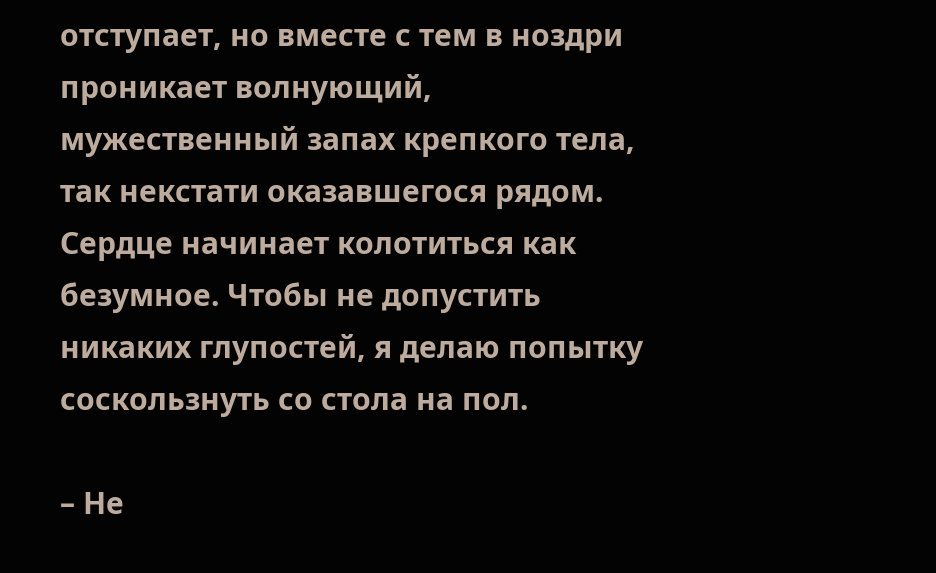отступает, но вместе с тем в ноздри проникает волнующий, мужественный запах крепкого тела, так некстати оказавшегося рядом. Сердце начинает колотиться как безумное. Чтобы не допустить никаких глупостей, я делаю попытку соскользнуть со стола на пол.

– Не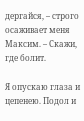дергайся, – строго осаживает меня Максим. – Скажи, где болит.

Я опускаю глаза и цепенею. Подол и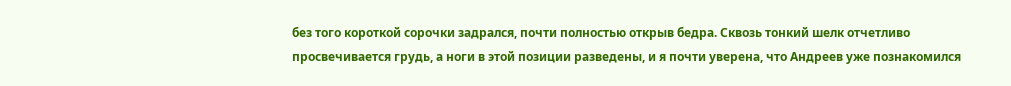без того короткой сорочки задрался, почти полностью открыв бедра. Сквозь тонкий шелк отчетливо просвечивается грудь, а ноги в этой позиции разведены, и я почти уверена, что Андреев уже познакомился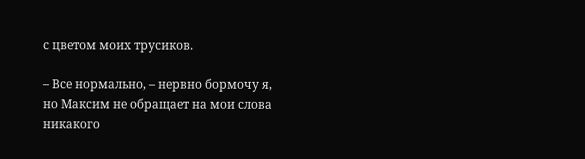с цветом моих трусиков.

– Все нормально, – нервно бормочу я, но Максим не обращает на мои слова никакого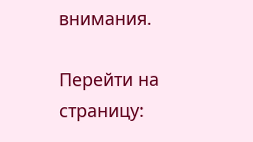внимания.

Перейти на страницу: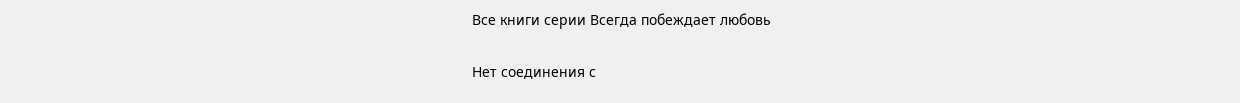Все книги серии Всегда побеждает любовь

Нет соединения с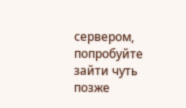сервером, попробуйте зайти чуть позже